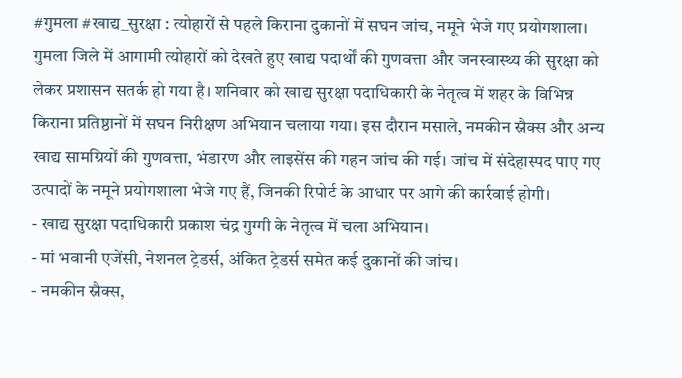#गुमला #खाद्य_सुरक्षा : त्योहारों से पहले किराना दुकानों में सघन जांच, नमूने भेजे गए प्रयोगशाला।
गुमला जिले में आगामी त्योहारों को देखते हुए खाद्य पदार्थों की गुणवत्ता और जनस्वास्थ्य की सुरक्षा को लेकर प्रशासन सतर्क हो गया है। शनिवार को खाद्य सुरक्षा पदाधिकारी के नेतृत्व में शहर के विभिन्न किराना प्रतिष्ठानों में सघन निरीक्षण अभियान चलाया गया। इस दौरान मसाले, नमकीन स्नैक्स और अन्य खाद्य सामग्रियों की गुणवत्ता, भंडारण और लाइसेंस की गहन जांच की गई। जांच में संदेहास्पद पाए गए उत्पादों के नमूने प्रयोगशाला भेजे गए हैं, जिनकी रिपोर्ट के आधार पर आगे की कार्रवाई होगी।
- खाद्य सुरक्षा पदाधिकारी प्रकाश चंद्र गुग्गी के नेतृत्व में चला अभियान।
- मां भवानी एजेंसी, नेशनल ट्रेडर्स, अंकित ट्रेडर्स समेत कई दुकानों की जांच।
- नमकीन स्नैक्स,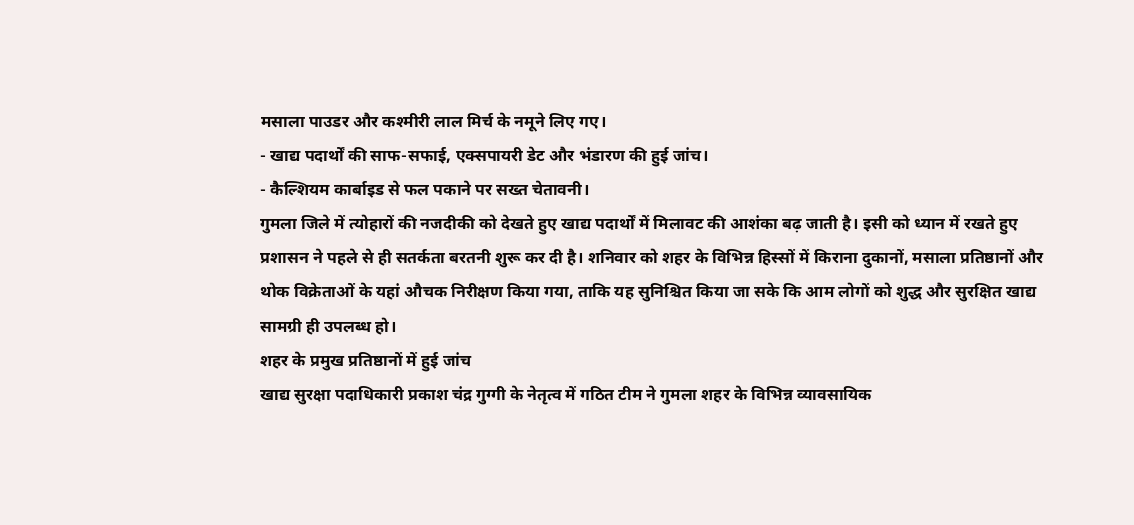मसाला पाउडर और कश्मीरी लाल मिर्च के नमूने लिए गए।
- खाद्य पदार्थों की साफ-सफाई, एक्सपायरी डेट और भंडारण की हुई जांच।
- कैल्शियम कार्बाइड से फल पकाने पर सख्त चेतावनी।
गुमला जिले में त्योहारों की नजदीकी को देखते हुए खाद्य पदार्थों में मिलावट की आशंका बढ़ जाती है। इसी को ध्यान में रखते हुए प्रशासन ने पहले से ही सतर्कता बरतनी शुरू कर दी है। शनिवार को शहर के विभिन्न हिस्सों में किराना दुकानों, मसाला प्रतिष्ठानों और थोक विक्रेताओं के यहां औचक निरीक्षण किया गया, ताकि यह सुनिश्चित किया जा सके कि आम लोगों को शुद्ध और सुरक्षित खाद्य सामग्री ही उपलब्ध हो।
शहर के प्रमुख प्रतिष्ठानों में हुई जांच
खाद्य सुरक्षा पदाधिकारी प्रकाश चंद्र गुग्गी के नेतृत्व में गठित टीम ने गुमला शहर के विभिन्न व्यावसायिक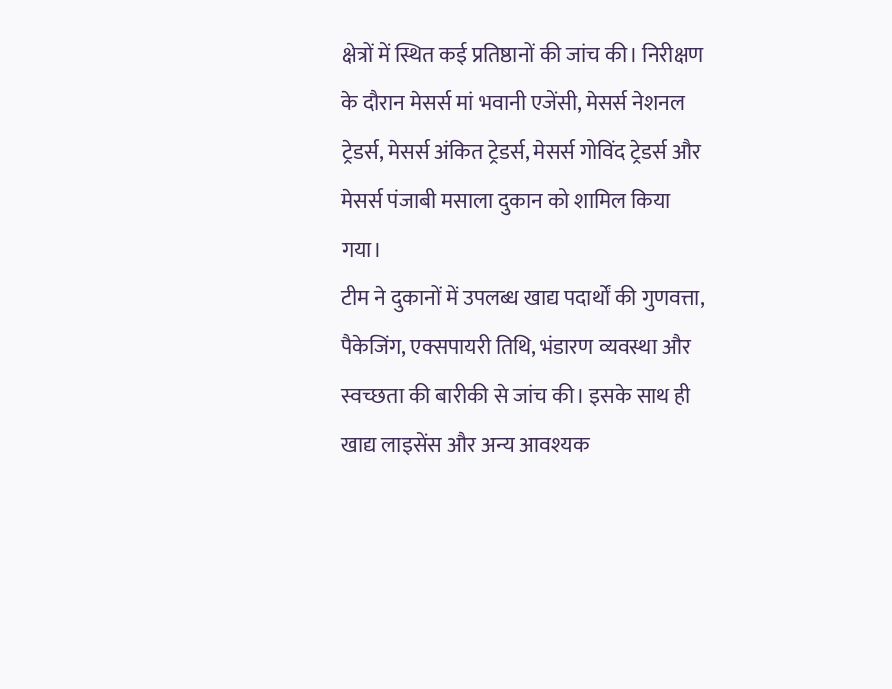क्षेत्रों में स्थित कई प्रतिष्ठानों की जांच की। निरीक्षण के दौरान मेसर्स मां भवानी एजेंसी, मेसर्स नेशनल ट्रेडर्स, मेसर्स अंकित ट्रेडर्स, मेसर्स गोविंद ट्रेडर्स और मेसर्स पंजाबी मसाला दुकान को शामिल किया गया।
टीम ने दुकानों में उपलब्ध खाद्य पदार्थों की गुणवत्ता, पैकेजिंग, एक्सपायरी तिथि, भंडारण व्यवस्था और स्वच्छता की बारीकी से जांच की। इसके साथ ही खाद्य लाइसेंस और अन्य आवश्यक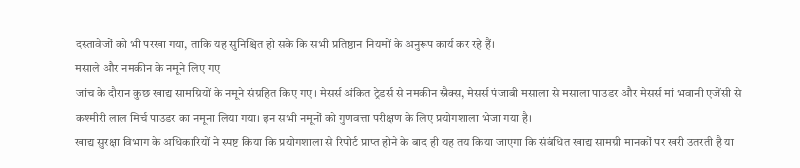दस्तावेजों को भी परखा गया, ताकि यह सुनिश्चित हो सके कि सभी प्रतिष्ठान नियमों के अनुरूप कार्य कर रहे हैं।
मसाले और नमकीन के नमूने लिए गए
जांच के दौरान कुछ खाद्य सामग्रियों के नमूने संग्रहित किए गए। मेसर्स अंकित ट्रेडर्स से नमकीन स्नैक्स, मेसर्स पंजाबी मसाला से मसाला पाउडर और मेसर्स मां भवानी एजेंसी से कश्मीरी लाल मिर्च पाउडर का नमूना लिया गया। इन सभी नमूनों को गुणवत्ता परीक्षण के लिए प्रयोगशाला भेजा गया है।
खाद्य सुरक्षा विभाग के अधिकारियों ने स्पष्ट किया कि प्रयोगशाला से रिपोर्ट प्राप्त होने के बाद ही यह तय किया जाएगा कि संबंधित खाद्य सामग्री मानकों पर खरी उतरती है या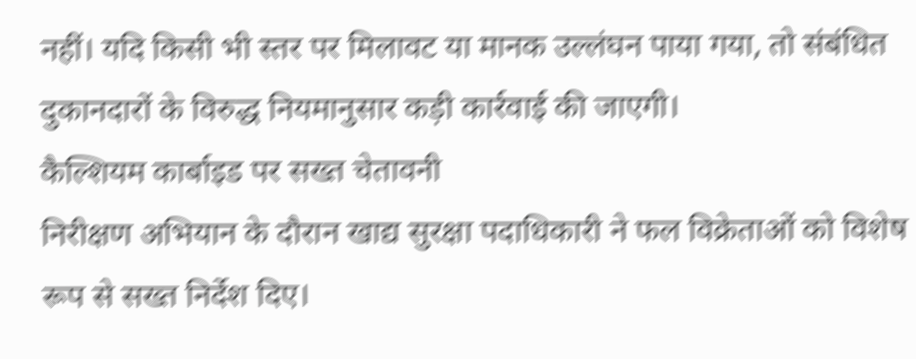नहीं। यदि किसी भी स्तर पर मिलावट या मानक उल्लंघन पाया गया, तो संबंधित दुकानदारों के विरुद्ध नियमानुसार कड़ी कार्रवाई की जाएगी।
कैल्शियम कार्बाइड पर सख्त चेतावनी
निरीक्षण अभियान के दौरान खाद्य सुरक्षा पदाधिकारी ने फल विक्रेताओं को विशेष रूप से सख्त निर्देश दिए।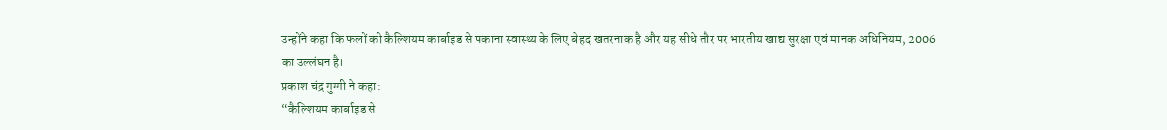उन्होंने कहा कि फलों को कैल्शियम कार्बाइड से पकाना स्वास्थ्य के लिए बेहद खतरनाक है और यह सीधे तौर पर भारतीय खाद्य सुरक्षा एवं मानक अधिनियम, 2006 का उल्लंघन है।
प्रकाश चंद्र गुग्गी ने कहा:
“कैल्शियम कार्बाइड से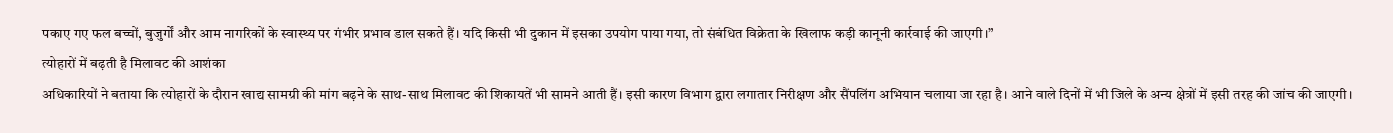पकाए गए फल बच्चों, बुजुर्गों और आम नागरिकों के स्वास्थ्य पर गंभीर प्रभाव डाल सकते हैं। यदि किसी भी दुकान में इसका उपयोग पाया गया, तो संबंधित विक्रेता के खिलाफ कड़ी कानूनी कार्रवाई की जाएगी।”
त्योहारों में बढ़ती है मिलावट की आशंका
अधिकारियों ने बताया कि त्योहारों के दौरान खाद्य सामग्री की मांग बढ़ने के साथ-साथ मिलावट की शिकायतें भी सामने आती हैं। इसी कारण विभाग द्वारा लगातार निरीक्षण और सैंपलिंग अभियान चलाया जा रहा है। आने वाले दिनों में भी जिले के अन्य क्षेत्रों में इसी तरह की जांच की जाएगी।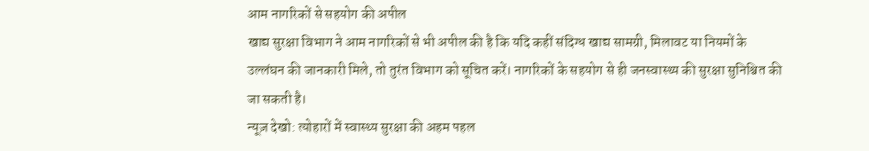आम नागरिकों से सहयोग की अपील
खाद्य सुरक्षा विभाग ने आम नागरिकों से भी अपील की है कि यदि कहीं संदिग्ध खाद्य सामग्री, मिलावट या नियमों के उल्लंघन की जानकारी मिले, तो तुरंत विभाग को सूचित करें। नागरिकों के सहयोग से ही जनस्वास्थ्य की सुरक्षा सुनिश्चित की जा सकती है।
न्यूज़ देखो: त्योहारों में स्वास्थ्य सुरक्षा की अहम पहल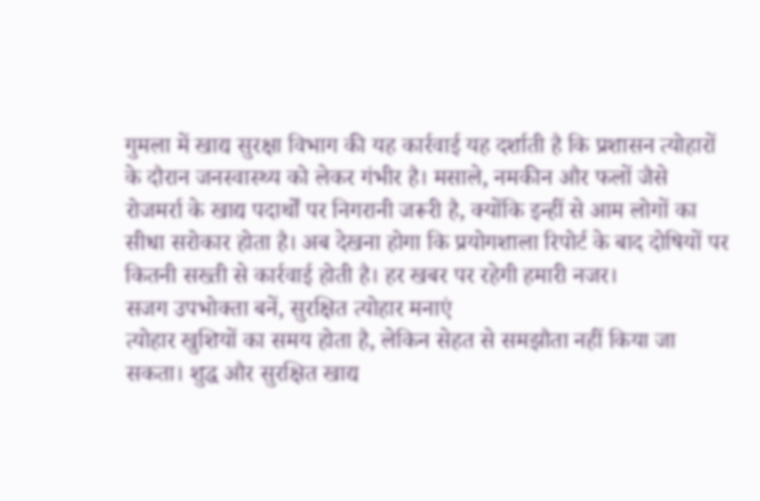गुमला में खाद्य सुरक्षा विभाग की यह कार्रवाई यह दर्शाती है कि प्रशासन त्योहारों के दौरान जनस्वास्थ्य को लेकर गंभीर है। मसाले, नमकीन और फलों जैसे रोजमर्रा के खाद्य पदार्थों पर निगरानी जरूरी है, क्योंकि इन्हीं से आम लोगों का सीधा सरोकार होता है। अब देखना होगा कि प्रयोगशाला रिपोर्ट के बाद दोषियों पर कितनी सख्ती से कार्रवाई होती है। हर खबर पर रहेगी हमारी नजर।
सजग उपभोक्ता बनें, सुरक्षित त्योहार मनाएं
त्योहार खुशियों का समय होता है, लेकिन सेहत से समझौता नहीं किया जा सकता। शुद्ध और सुरक्षित खाद्य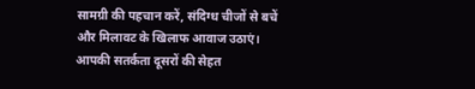सामग्री की पहचान करें, संदिग्ध चीजों से बचें और मिलावट के खिलाफ आवाज उठाएं।
आपकी सतर्कता दूसरों की सेहत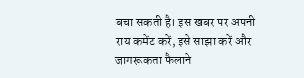बचा सकती है। इस खबर पर अपनी राय कमेंट करें, इसे साझा करें और जागरूकता फैलाने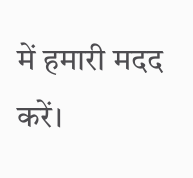में हमारी मदद करें।